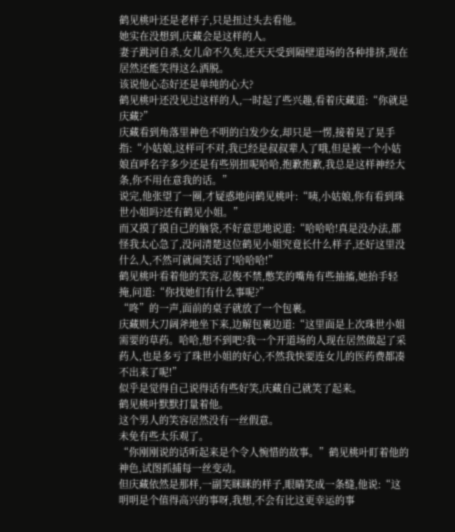鹤见桃叶还是老样子,只是扭过头去看他。
她实在没想到,庆藏会是这样的人。
妻子跳河自杀,女儿命不久矣,还天天受到隔壁道场的各种排挤,现在居然还能笑得这么洒脱。
该说他心态好还是单纯的心大?
鹤见桃叶还没见过这样的人,一时起了些兴趣,看着庆藏道:“你就是庆藏?”
庆藏看到角落里神色不明的白发少女,却只是一愣,接着晃了晃手指:“小姑娘,这样可不对,我已经是叔叔辈人了哦,但是被一个小姑娘直呼名字多少还是有些别扭呢哈哈,抱歉抱歉,我总是这样神经大条,你不用在意我的话。”
说完,他张望了一圈,才疑惑地问鹤见桃叶:“咦,小姑娘,你有看到珠世小姐吗?还有鹤见小姐。”
而又摸了摸自己的脑袋,不好意思地说道:“哈哈哈!真是没办法,都怪我太心急了,没问清楚这位鹤见小姐究竟长什么样子,还好这里没什么人,不然可就闹笑话了!哈哈哈!”
鹤见桃叶看着他的笑容,忍俊不禁,憋笑的嘴角有些抽搐,她抬手轻掩,问道:“你找她们有什么事呢?”
“咚”的一声,面前的桌子就放了一个包裹。
庆藏则大刀阔斧地坐下来,边解包裹边道:“这里面是上次珠世小姐需要的草药。哈哈,想不到吧?我一个开道场的人现在居然做起了采药人,也是多亏了珠世小姐的好心,不然我快要连女儿的医药费都凑不出来了呢!”
似乎是觉得自己说得话有些好笑,庆藏自己就笑了起来。
鹤见桃叶默默打量着他。
这个男人的笑容居然没有一丝假意。
未免有些太乐观了。
“你刚刚说的话听起来是个令人惋惜的故事。”鹤见桃叶盯着他的神色,试图抓捕每一丝变动。
但庆藏依然是那样,一副笑眯眯的样子,眼睛笑成一条缝,他说:“这明明是个值得高兴的事呀,我想,不会有比这更幸运的事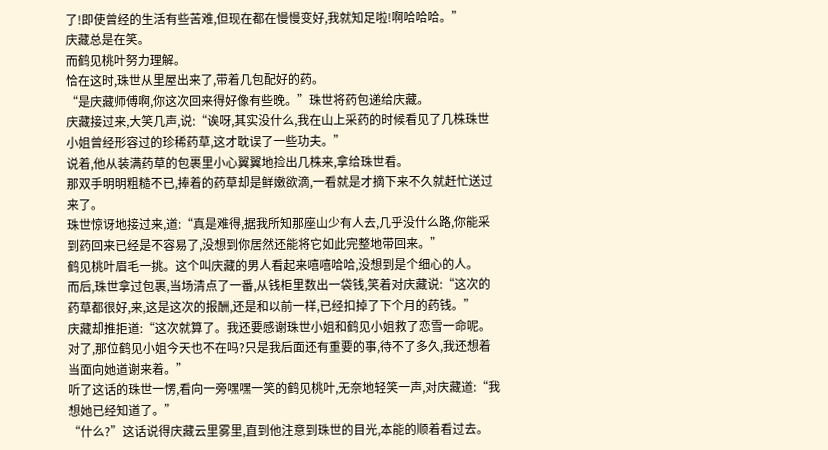了!即使曾经的生活有些苦难,但现在都在慢慢变好,我就知足啦!啊哈哈哈。”
庆藏总是在笑。
而鹤见桃叶努力理解。
恰在这时,珠世从里屋出来了,带着几包配好的药。
“是庆藏师傅啊,你这次回来得好像有些晚。”珠世将药包递给庆藏。
庆藏接过来,大笑几声,说:“诶呀,其实没什么,我在山上采药的时候看见了几株珠世小姐曾经形容过的珍稀药草,这才耽误了一些功夫。”
说着,他从装满药草的包裹里小心翼翼地捡出几株来,拿给珠世看。
那双手明明粗糙不已,捧着的药草却是鲜嫩欲滴,一看就是才摘下来不久就赶忙送过来了。
珠世惊讶地接过来,道:“真是难得,据我所知那座山少有人去,几乎没什么路,你能采到药回来已经是不容易了,没想到你居然还能将它如此完整地带回来。”
鹤见桃叶眉毛一挑。这个叫庆藏的男人看起来嘻嘻哈哈,没想到是个细心的人。
而后,珠世拿过包裹,当场清点了一番,从钱柜里数出一袋钱,笑着对庆藏说:“这次的药草都很好,来,这是这次的报酬,还是和以前一样,已经扣掉了下个月的药钱。”
庆藏却推拒道:“这次就算了。我还要感谢珠世小姐和鹤见小姐救了恋雪一命呢。对了,那位鹤见小姐今天也不在吗?只是我后面还有重要的事,待不了多久,我还想着当面向她道谢来着。”
听了这话的珠世一愣,看向一旁嘿嘿一笑的鹤见桃叶,无奈地轻笑一声,对庆藏道:“我想她已经知道了。”
“什么?”这话说得庆藏云里雾里,直到他注意到珠世的目光,本能的顺着看过去。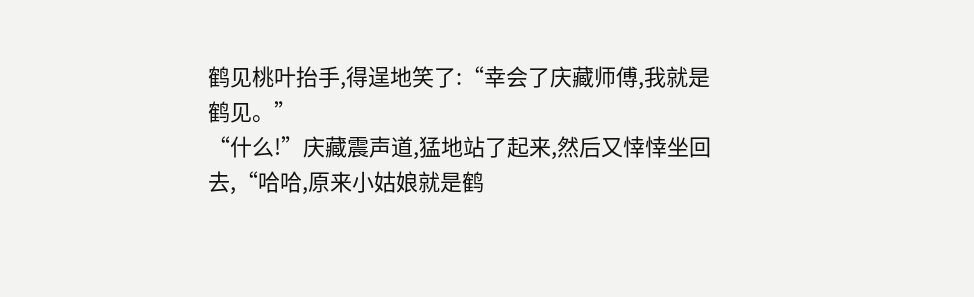鹤见桃叶抬手,得逞地笑了:“幸会了庆藏师傅,我就是鹤见。”
“什么!”庆藏震声道,猛地站了起来,然后又悻悻坐回去,“哈哈,原来小姑娘就是鹤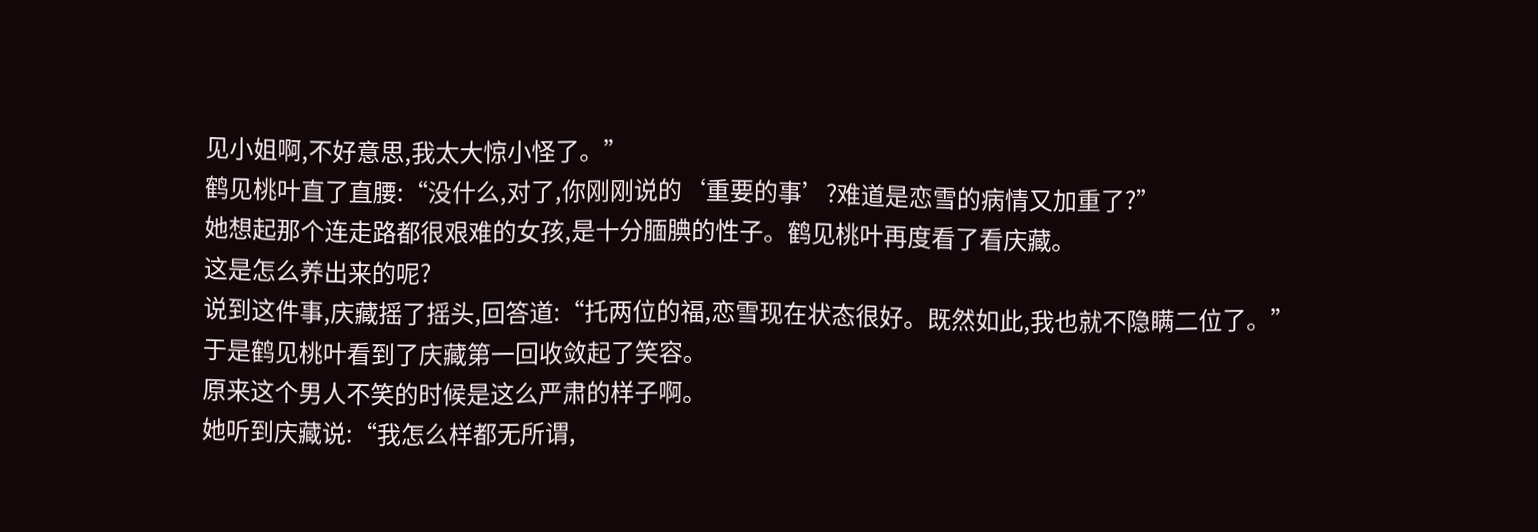见小姐啊,不好意思,我太大惊小怪了。”
鹤见桃叶直了直腰:“没什么,对了,你刚刚说的‘重要的事’?难道是恋雪的病情又加重了?”
她想起那个连走路都很艰难的女孩,是十分腼腆的性子。鹤见桃叶再度看了看庆藏。
这是怎么养出来的呢?
说到这件事,庆藏摇了摇头,回答道:“托两位的福,恋雪现在状态很好。既然如此,我也就不隐瞒二位了。”
于是鹤见桃叶看到了庆藏第一回收敛起了笑容。
原来这个男人不笑的时候是这么严肃的样子啊。
她听到庆藏说:“我怎么样都无所谓,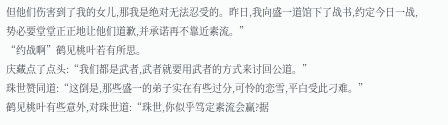但他们伤害到了我的女儿,那我是绝对无法忍受的。昨日,我向盛一道馆下了战书,约定今日一战,势必要堂堂正正地让他们道歉,并承诺再不靠近素流。”
“约战啊”鹤见桃叶若有所思。
庆藏点了点头:“我们都是武者,武者就要用武者的方式来讨回公道。”
珠世赞同道:“这倒是,那些盛一的弟子实在有些过分,可怜的恋雪,平白受此刁难。”
鹤见桃叶有些意外,对珠世道:“珠世,你似乎笃定素流会赢?据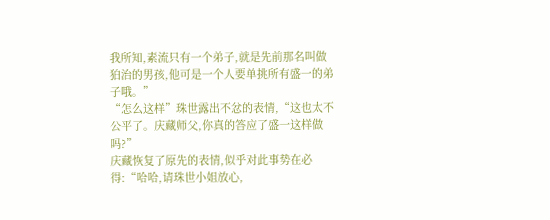我所知,素流只有一个弟子,就是先前那名叫做狛治的男孩,他可是一个人要单挑所有盛一的弟子哦。”
“怎么这样”珠世露出不忿的表情,“这也太不公平了。庆藏师父,你真的答应了盛一这样做吗?”
庆藏恢复了原先的表情,似乎对此事势在必得:“哈哈,请珠世小姐放心,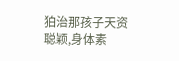狛治那孩子天资聪颖,身体素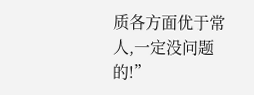质各方面优于常人,一定没问题的!”